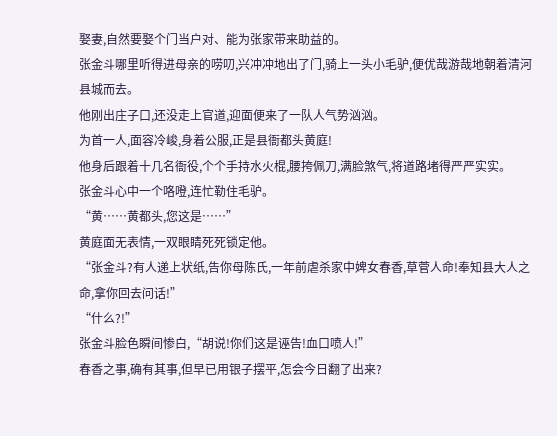娶妻,自然要娶个门当户对、能为张家带来助益的。
张金斗哪里听得进母亲的唠叨,兴冲冲地出了门,骑上一头小毛驴,便优哉游哉地朝着清河县城而去。
他刚出庄子口,还没走上官道,迎面便来了一队人气势汹汹。
为首一人,面容冷峻,身着公服,正是县衙都头黄庭!
他身后跟着十几名衙役,个个手持水火棍,腰挎佩刀,满脸煞气,将道路堵得严严实实。
张金斗心中一个咯噔,连忙勒住毛驴。
“黄……黄都头,您这是……”
黄庭面无表情,一双眼睛死死锁定他。
“张金斗?有人递上状纸,告你母陈氏,一年前虐杀家中婢女春香,草菅人命!奉知县大人之命,拿你回去问话!”
“什么?!”
张金斗脸色瞬间惨白,“胡说!你们这是诬告!血口喷人!”
春香之事,确有其事,但早已用银子摆平,怎会今日翻了出来?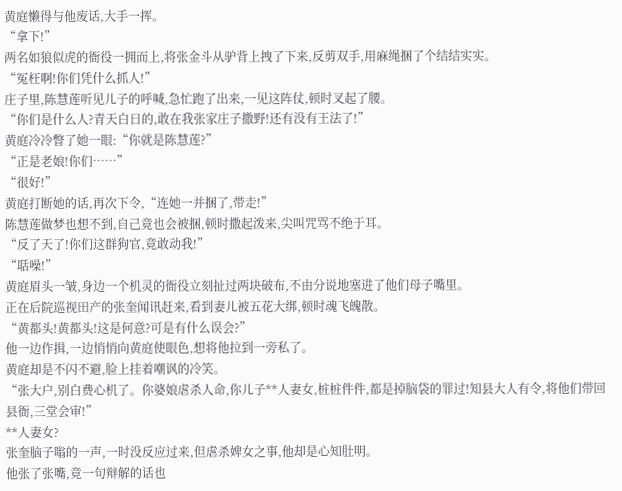黄庭懒得与他废话,大手一挥。
“拿下!”
两名如狼似虎的衙役一拥而上,将张金斗从驴背上拽了下来,反剪双手,用麻绳捆了个结结实实。
“冤枉啊!你们凭什么抓人!”
庄子里,陈慧莲听见儿子的呼喊,急忙跑了出来,一见这阵仗,顿时叉起了腰。
“你们是什么人?青天白日的,敢在我张家庄子撒野!还有没有王法了!”
黄庭冷冷瞥了她一眼:“你就是陈慧莲?”
“正是老娘!你们……”
“很好!”
黄庭打断她的话,再次下令,“连她一并捆了,带走!”
陈慧莲做梦也想不到,自己竟也会被捆,顿时撒起泼来,尖叫咒骂不绝于耳。
“反了天了!你们这群狗官,竟敢动我!”
“聒噪!”
黄庭眉头一皱,身边一个机灵的衙役立刻扯过两块破布,不由分说地塞进了他们母子嘴里。
正在后院巡视田产的张奎闻讯赶来,看到妻儿被五花大绑,顿时魂飞魄散。
“黄都头!黄都头!这是何意?可是有什么误会?”
他一边作揖,一边悄悄向黄庭使眼色,想将他拉到一旁私了。
黄庭却是不闪不避,脸上挂着嘲讽的冷笑。
“张大户,别白费心机了。你婆娘虐杀人命,你儿子**人妻女,桩桩件件,都是掉脑袋的罪过!知县大人有令,将他们带回县衙,三堂会审!”
**人妻女?
张奎脑子嗡的一声,一时没反应过来,但虐杀婢女之事,他却是心知肚明。
他张了张嘴,竟一句辩解的话也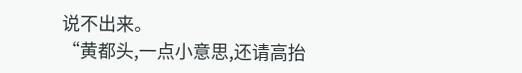说不出来。
“黄都头,一点小意思,还请高抬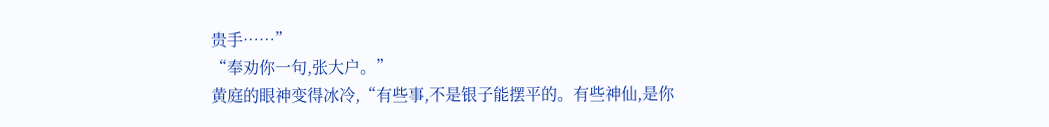贵手……”
“奉劝你一句,张大户。”
黄庭的眼神变得冰冷,“有些事,不是银子能摆平的。有些神仙,是你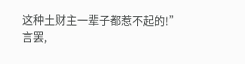这种土财主一辈子都惹不起的!”
言罢,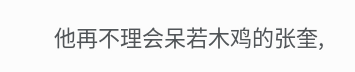他再不理会呆若木鸡的张奎,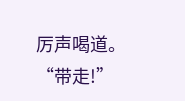厉声喝道。
“带走!”